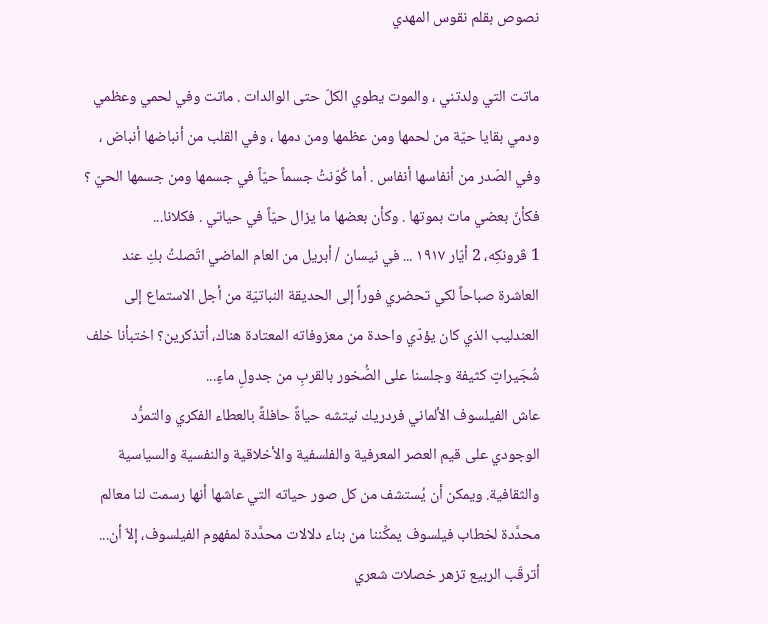نصوص بقلم نقوس المهدي

ماتت التي ولدتني ، والموت يطوي الكلّ حتى الوالدات . ماتت وفي لحمي وعظمي ودمي بقايا حيّة من لحمها ومن عظمها ومن دمها ، وفي القلب من أنباضها أنباض ، وفي الصّدر من أنفاسها أنفاس . أما كُوّنتُ جسماً حيّاً في جسمها ومن جسمها الحيّ ؟ فكأنّ بعضي مات بموتها . وكأن بعضها ما يزال حيّاً في حياتي . فكلانا...
1 ڤرونكِه، 2 أيّار ١٩١٧ ... في نيسان / أبريل من العام الماضي اتّصلتُ بكِ عند العاشرة صباحاً لكي تحضري فوراً إلى الحديقة النباتيّة من أجل الاستماع إلى العندليب الذي كان يؤدّي واحدة من معزوفاته المعتادة هناك، أتذكرين؟ اختبأنا خلف شُجَيراتٍ كثيفة وجلسنا على الصُّخور بالقربِ من جدولِ ماءٍ...
عاش الفيلسوف الألماني فردريك نيتشه حياةً حافلةً بالعطاء الفكري والتمرُّد الوجودي على قيم العصر المعرفية والفلسفية والأخلاقية والنفسية والسياسية والثقافية. ويمكن أن يُستشف من كل صور حياته التي عاشها أنها رسمت لنا معالم محدَّدة لخطاب فيلسوف يمكِّننا من بناء دلالات محدَّدة لمفهوم الفيلسوف، إلاّ أن...
أترقّب الربيع تزهر خصلات شعري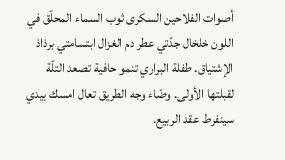أصوات الفلاحين السكرى ثوب السماء المحلّق في اللون خلخال جدّتي عطر دم الغزال ابتسامتي برذاذ الإشتياق. طفلة البراري تنمو حافية تصعد التلّة لقبلتها الأولى. وضّاء وجه الطريق تعال امسك بيدي سينفرط عقد الربيع.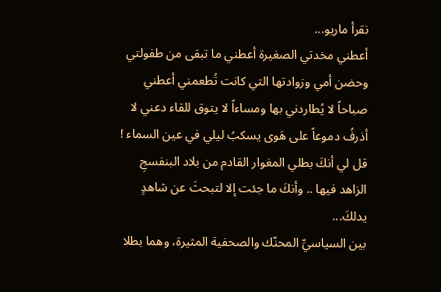نقرأ ماريو...
أعطني مخدتي الصغيرة أعطني ما تبقى من طفولتي وحضن أمي وزوادتها التي كانت تُطعمني أعطني صباحاً لا يُطاردني بها ومساءاً لا يتوق للقاء دعني لا أذرفُ دموعاً على هَوى يسكبُ ليلي في عين السماء ! قل لي أنكَ بطلي المغوار القادم من بلاد البنفسجِ الزاهد فيها .. وأنكَ ما جئت إلا لتبحثَ عن شاهدٍ يدلكَ...
بين السياسيِّ المحنّك والصحفية المثيرة، وهما بطلا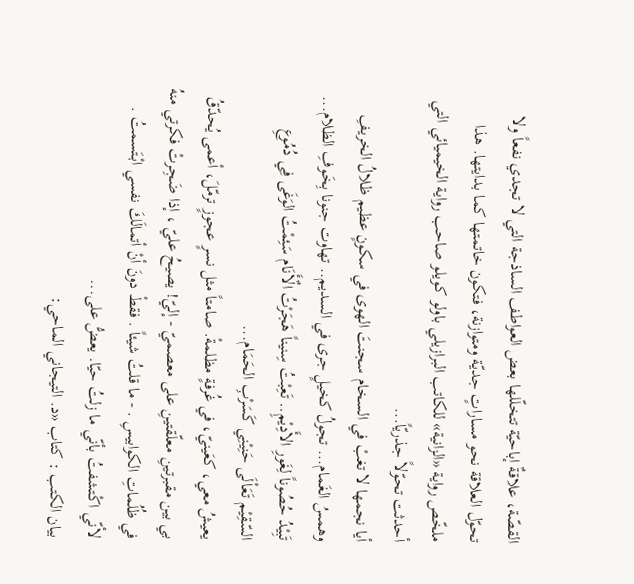القصّة، علاقةٌ إباحيّة تتخلّلها بعض العواطف الساذجة التي لا تجدي نفعاً ولا تحوّل العلاقة نحو مساراتٍ جديّة ومتوازنة، فتكون خاتمتها كما بدايتها. هذا ملخّص رواية «الزانية» للكاتب البرازيلي باولو كويلو صاحب رواية الخيميائي التي أحدثت تحوّلاً جذريّاً...
أيا نجمها لا تغبْ في السخام سجنتَ الهوى في سكونٍ عظيم ظلالُ الخريفِ وهمسُ الغَمام... تجولُ كخيلٍ جرى في السديم.. تهاوت جنونا بِخَوفِ الظلام... تَبِيْدُ حُصُوناً لِغَورِ الأَدِيْمِ.. تَعِبْتُ سِنيناً هَجَرْتُ الٌأَنَام سَئِمْتُ الوَغَى فِي دُمُوعِ السّقِيْم تَعَاْلَى حَنِيْنِي كَسَرْبِ الحَمَام...
يعيشُ معي، كعَينيّ، في غُرفةٍ مظلمةْ. صامتاً مثل نسرٍ عجوزٍ ترمّلَ، أعمى يُحدّقُ بي بين مقبرتينِ معلّقتينِ على معصميّ - إليّ! يصيحُ عليّ ، إذا ضَجِرتْ فكرتي منهُ في ظُلُماتِ الكوابيسِ . - ما قلتُ شيئاً . فقطْ دونَ أنْ أتمالَكَ نفسي ابْتَسمتُ . لأنّي اكْتشفتُ بأنّي ما زلتُ حيّا. يعضُّ على...
بيان الكتب : كتاب «د. التيجاني الماحي: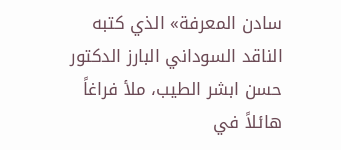سادن المعرفة» الذي كتبه الناقد السوداني البارز الدكتور حسن ابشر الطيب، ملأ فراغاً هائلاً في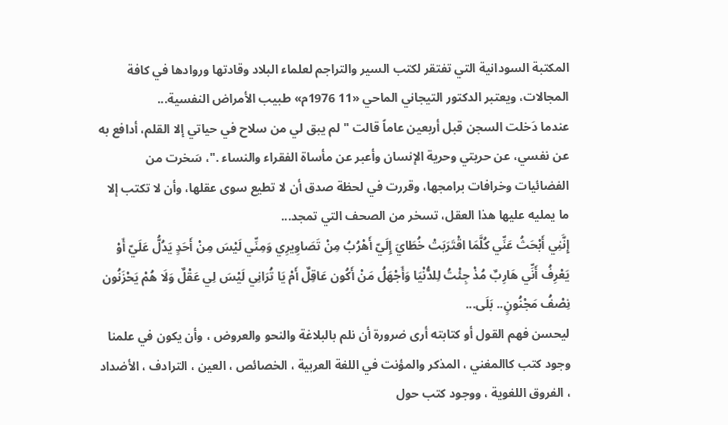المكتبة السودانية التي تفتقر لكتب السير والتراجم لعلماء البلاد وقادتها وروادها في كافة المجالات، ويعتبر الدكتور التيجاني الماحي «11 1976م» طبيب الأمراض النفسية...
عندما دَخلت السجن قبل أربعين عاماً قالت "لم يبق لي من سلاح في حياتي إلا القلم، أدافع به عن نفسي، عن حريتي وحرية الإنسان وأعبر عن مأساة الفقراء والنساء ."، سَخرت من الفضائيات وخرافات برامجها، وقررت في لحظة صدق أن لا تطيع سوى عقلها، وأن لا تكتب إلا ما يمليه عليها هذا العقل، تسخر من الصحف التي تمجد...
إِنَّنِي أَبْحَثُ عَنِّي كُلَّمَا اقْتَرَبَتْ خُطَايَ إِلَيّ أَهْرُبُ مِنْ تَصَاوِيرِي وَمِنِّي لَيْسَ مِنْ أَحَدٍ يَدُلُّ عَلَيّ أَوْ يَعْرِفُ أَنِّي هَارِبٌ مُذْ جِئْتُ لِلدُّنْيَا وَأَجْهَلُ مَنْ أَكُون عَاقِلٌ أَمْ يَا تُرَانِي لَيْسَ لِي عَقْلٌ وَلَا هُمْ يَحْزَنُون نِصْفُ مَجْنُونٍ.. بَلَى...
ليحسن فهم القول أو كتابته أرى ضرورة أن نلم بالبلاغة والنحو والعروض ، وأن يكون في علمنا وجود كتب كاالمغني ، المذكر والمؤنت في اللغة العربية ، الخصائص ، العين ، الترادف ، الأضداد ، الفروق اللغوية ، ووجود كتب حول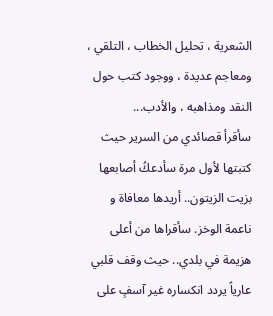الشعرية ، تحليل الخطاب ، التلقي ، ومعاجم عديدة ، ووجود كتب حول النقد ومذاهبه ، والأدب...
سأقرأ قصائدي من السرير حيث كتبتها لأول مرة سأدعكُ أصابعها بزيت الزيتون.. أريدها معافاة و ناعمة الوخز. سأقراها من أعلى هزيمة في بلدي.. حيث وقف قلبي عارياً يردد انكساره غير آسفٍ على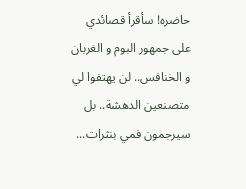حاضره! سأقرأ قصائدي على جمهور البوم و الغربان و الخنافس.. لن يهتفوا لي متصنعين الدهشة.. بل سيرجمون فمي بنثرات...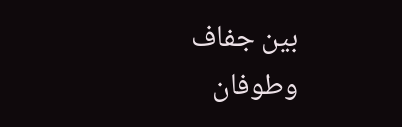بين جفاف وطوفان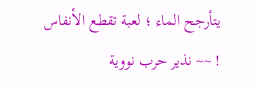يتأرجح الماء ؛ لعبة تقطع الأنفاس ! ~~ نذير حرب نووية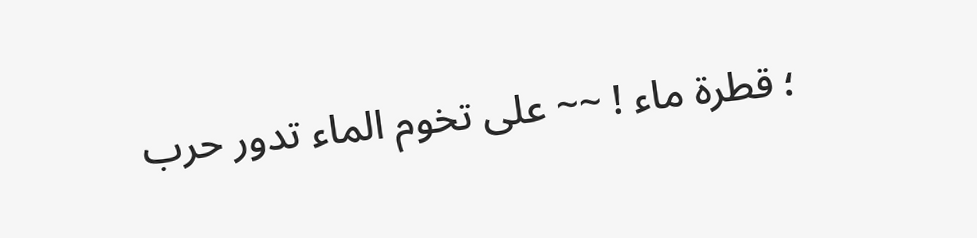؛ قطرة ماء ! ~~ على تخوم الماء تدور حرب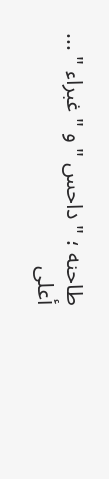طاحنه ؛ " داحس " و " غبراء " ...
أعلى